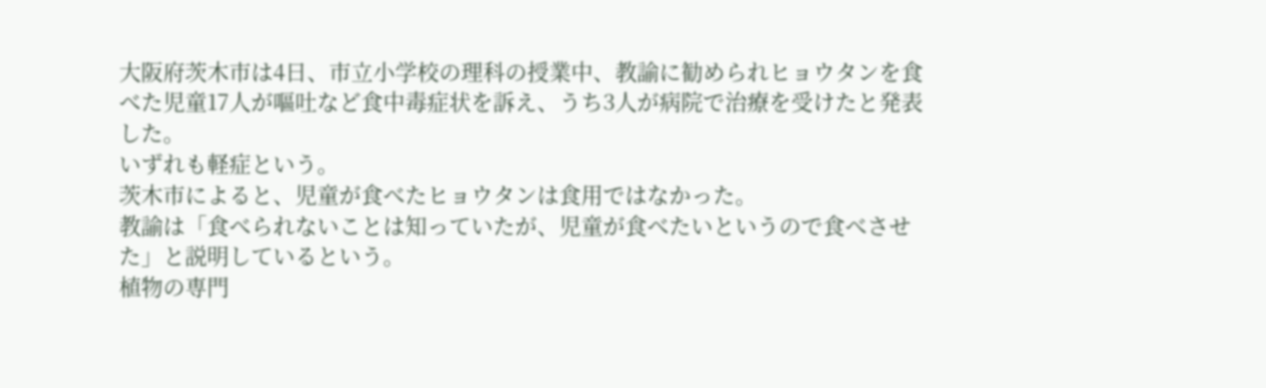大阪府茨木市は4日、市立小学校の理科の授業中、教諭に勧められヒョウタンを食べた児童17人が嘔吐など食中毒症状を訴え、うち3人が病院で治療を受けたと発表した。
いずれも軽症という。
茨木市によると、児童が食べたヒョウタンは食用ではなかった。
教諭は「食べられないことは知っていたが、児童が食べたいというので食べさせた」と説明しているという。
植物の専門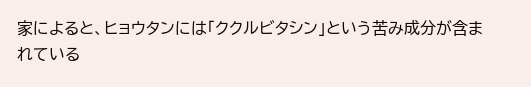家によると、ヒョウタンには「ククルビタシン」という苦み成分が含まれている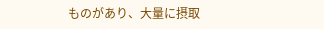ものがあり、大量に摂取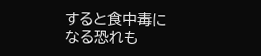すると食中毒になる恐れも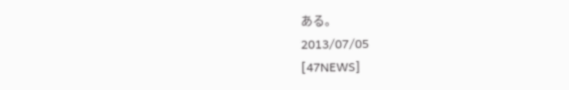ある。
2013/07/05
[47NEWS]